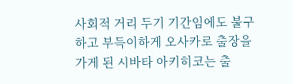사회적 거리 두기 기간임에도 불구하고 부득이하게 오사카로 출장을 가게 된 시바타 아키히코는 출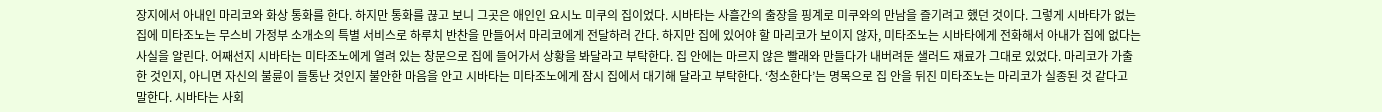장지에서 아내인 마리코와 화상 통화를 한다. 하지만 통화를 끊고 보니 그곳은 애인인 요시노 미쿠의 집이었다. 시바타는 사흘간의 출장을 핑계로 미쿠와의 만남을 즐기려고 했던 것이다. 그렇게 시바타가 없는 집에 미타조노는 무스비 가정부 소개소의 특별 서비스로 하루치 반찬을 만들어서 마리코에게 전달하러 간다. 하지만 집에 있어야 할 마리코가 보이지 않자, 미타조노는 시바타에게 전화해서 아내가 집에 없다는 사실을 알린다. 어째선지 시바타는 미타조노에게 열려 있는 창문으로 집에 들어가서 상황을 봐달라고 부탁한다. 집 안에는 마르지 않은 빨래와 만들다가 내버려둔 샐러드 재료가 그대로 있었다. 마리코가 가출한 것인지, 아니면 자신의 불륜이 들통난 것인지 불안한 마음을 안고 시바타는 미타조노에게 잠시 집에서 대기해 달라고 부탁한다. ‘청소한다’는 명목으로 집 안을 뒤진 미타조노는 마리코가 실종된 것 같다고 말한다. 시바타는 사회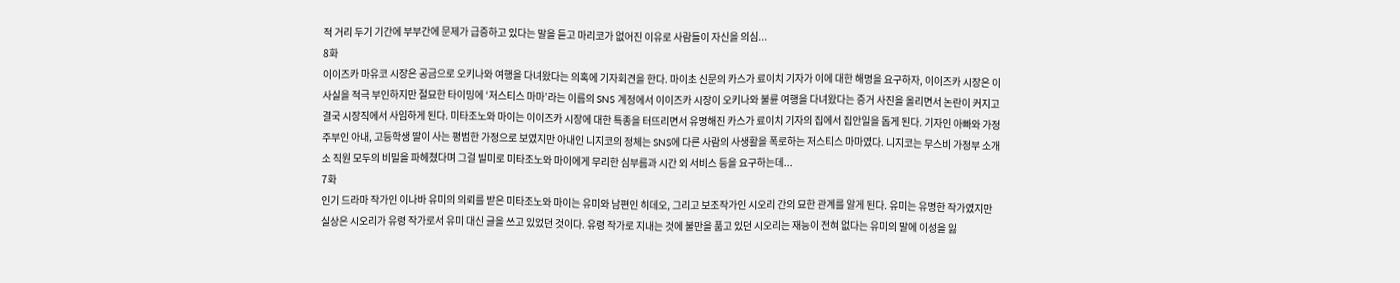적 거리 두기 기간에 부부간에 문제가 급증하고 있다는 말을 듣고 마리코가 없어진 이유로 사람들이 자신을 의심...
8화
이이즈카 마유코 시장은 공금으로 오키나와 여행을 다녀왔다는 의혹에 기자회견을 한다. 마이초 신문의 카스가 료이치 기자가 이에 대한 해명을 요구하자, 이이즈카 시장은 이 사실을 적극 부인하지만 절묘한 타이밍에 ‘저스티스 마마’라는 이름의 SNS 계정에서 이이즈카 시장이 오키나와 불륜 여행을 다녀왔다는 증거 사진을 올리면서 논란이 커지고 결국 시장직에서 사임하게 된다. 미타조노와 마이는 이이즈카 시장에 대한 특종을 터뜨리면서 유명해진 카스가 료이치 기자의 집에서 집안일을 돕게 된다. 기자인 아빠와 가정주부인 아내, 고등학생 딸이 사는 평범한 가정으로 보였지만 아내인 니지코의 정체는 SNS에 다른 사람의 사생활을 폭로하는 저스티스 마마였다. 니지코는 무스비 가정부 소개소 직원 모두의 비밀을 파헤쳤다며 그걸 빌미로 미타조노와 마이에게 무리한 심부름과 시간 외 서비스 등을 요구하는데...
7화
인기 드라마 작가인 이나바 유미의 의뢰를 받은 미타조노와 마이는 유미와 남편인 히데오, 그리고 보조작가인 시오리 간의 묘한 관계를 알게 된다. 유미는 유명한 작가였지만 실상은 시오리가 유령 작가로서 유미 대신 글을 쓰고 있었던 것이다. 유령 작가로 지내는 것에 불만을 품고 있던 시오리는 재능이 전혀 없다는 유미의 말에 이성을 잃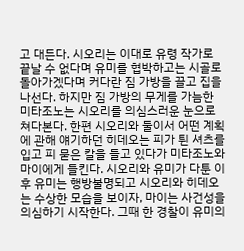고 대든다. 시오리는 이대로 유령 작가로 끝날 수 없다며 유미를 협박하고는 시골로 돌아가겠다며 커다란 짐 가방을 끌고 집을 나선다. 하지만 짐 가방의 무게를 가늠한 미타조노는 시오리를 의심스러운 눈으로 쳐다본다. 한편 시오리와 둘이서 어떤 계획에 관해 얘기하던 히데오는 피가 튄 셔츠를 입고 피 묻은 칼을 들고 있다가 미타조노와 마이에게 들킨다. 시오리와 유미가 다툰 이후 유미는 행방불명되고 시오리와 히데오는 수상한 모습을 보이자, 마이는 사건성을 의심하기 시작한다. 그때 한 경찰이 유미의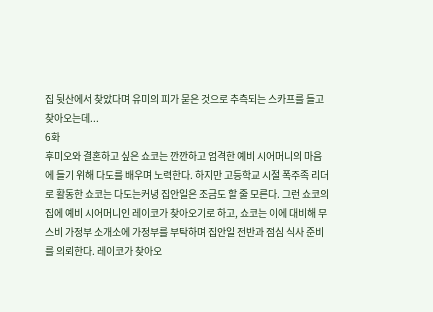집 뒷산에서 찾았다며 유미의 피가 묻은 것으로 추측되는 스카프를 들고 찾아오는데...
6화
후미오와 결혼하고 싶은 쇼코는 깐깐하고 엄격한 예비 시어머니의 마음에 들기 위해 다도를 배우며 노력한다. 하지만 고등학교 시절 폭주족 리더로 활동한 쇼코는 다도는커녕 집안일은 조금도 할 줄 모른다. 그런 쇼코의 집에 예비 시어머니인 레이코가 찾아오기로 하고, 쇼코는 이에 대비해 무스비 가정부 소개소에 가정부를 부탁하며 집안일 전반과 점심 식사 준비를 의뢰한다. 레이코가 찾아오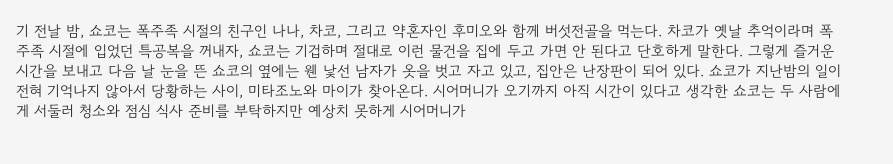기 전날 밤, 쇼코는 폭주족 시절의 친구인 나나, 차코, 그리고 약혼자인 후미오와 함께 버섯전골을 먹는다. 차코가 옛날 추억이라며 폭주족 시절에 입었던 특공복을 꺼내자, 쇼코는 기겁하며 절대로 이런 물건을 집에 두고 가면 안 된다고 단호하게 말한다. 그렇게 즐거운 시간을 보내고 다음 날 눈을 뜬 쇼코의 옆에는 웬 낯선 남자가 옷을 벗고 자고 있고, 집안은 난장판이 되어 있다. 쇼코가 지난밤의 일이 전혀 기억나지 않아서 당황하는 사이, 미타조노와 마이가 찾아온다. 시어머니가 오기까지 아직 시간이 있다고 생각한 쇼코는 두 사람에게 서둘러 청소와 점심 식사 준비를 부탁하지만 예상치 못하게 시어머니가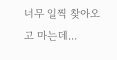너무 일찍 찾아오고 마는데...